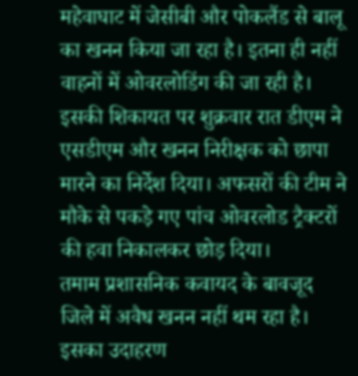महेवाघाट में जेसीबी और पोकलैंड से बालू का खनन किया जा रहा है। इतना ही नहीं वाहनों में ओवरलोडिंग की जा रही है। इसकी शिकायत पर शुक्रवार रात डीएम ने एसडीएम और खनन निरीक्षक को छापा मारने का निर्देश दिया। अफसरों की टीम ने मौके से पकड़े गए पांच ओवरलोड ट्रैक्टरों की हवा निकालकर छोड़ दिया।
तमाम प्रशासनिक कवायद के बावजूद जिले में अवैध खनन नहीं थम रहा है। इसका उदाहरण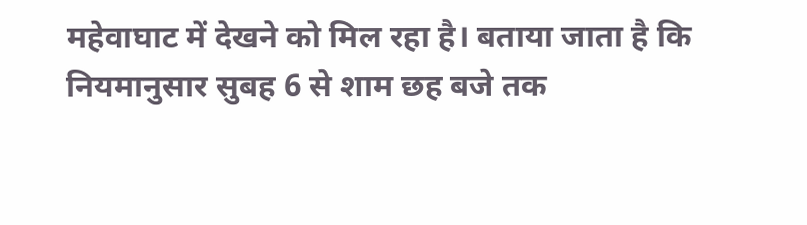महेवाघाट में देखने को मिल रहा है। बताया जाता है कि नियमानुसार सुबह 6 से शाम छह बजे तक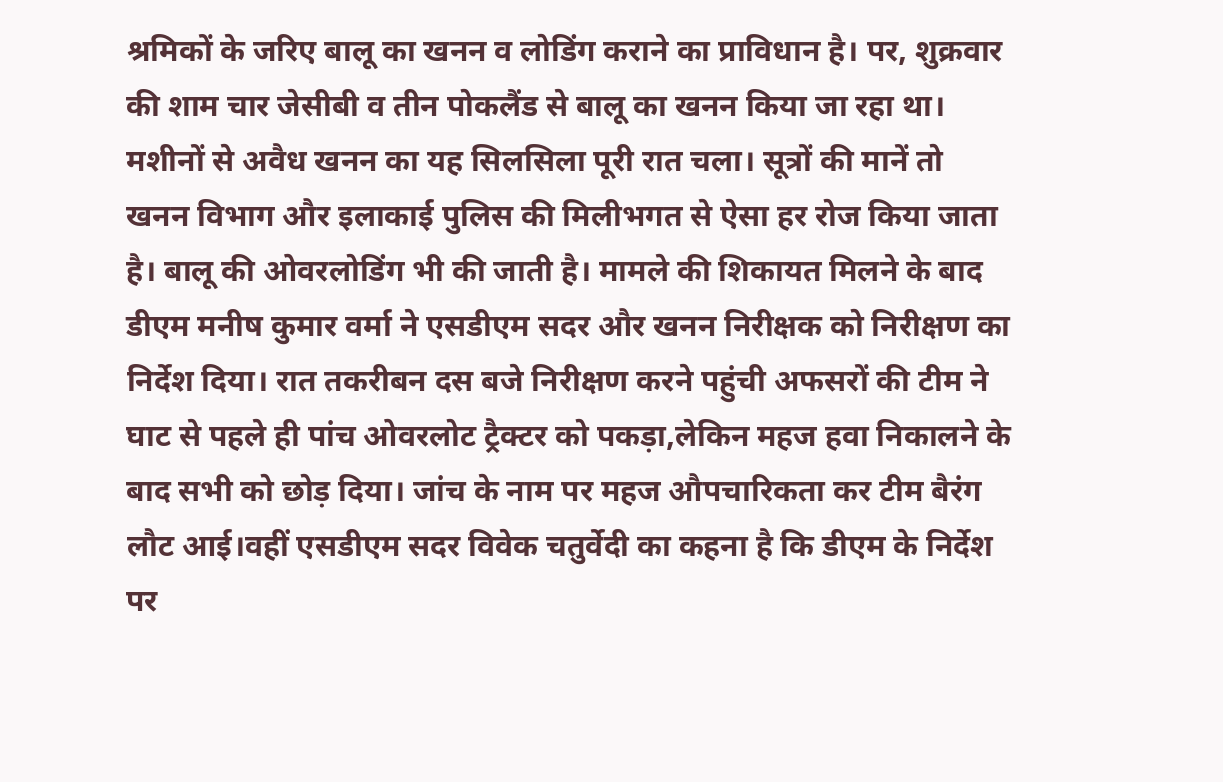श्रमिकों के जरिए बालू का खनन व लोडिंग कराने का प्राविधान है। पर, शुक्रवार की शाम चार जेसीबी व तीन पोकलैंड से बालू का खनन किया जा रहा था। मशीनों से अवैध खनन का यह सिलसिला पूरी रात चला। सूत्रों की मानें तो खनन विभाग और इलाकाई पुलिस की मिलीभगत से ऐसा हर रोज किया जाता है। बालू की ओवरलोडिंग भी की जाती है। मामले की शिकायत मिलने के बाद डीएम मनीष कुमार वर्मा ने एसडीएम सदर और खनन निरीक्षक को निरीक्षण का निर्देश दिया। रात तकरीबन दस बजे निरीक्षण करने पहुंची अफसरों की टीम ने घाट से पहले ही पांच ओवरलोट ट्रैक्टर को पकड़ा,लेकिन महज हवा निकालने के बाद सभी को छोड़ दिया। जांच के नाम पर महज औपचारिकता कर टीम बैरंग लौट आई।वहीं एसडीएम सदर विवेक चतुर्वेदी का कहना है कि डीएम के निर्देश पर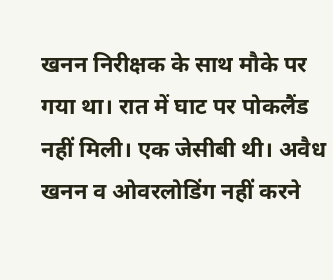खनन निरीक्षक के साथ मौके पर गया था। रात में घाट पर पोकलैंड नहीं मिली। एक जेसीबी थी। अवैध खनन व ओवरलोडिंग नहीं करने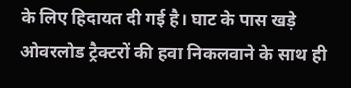के लिए हिदायत दी गई है। घाट के पास खड़े ओवरलोड ट्रैक्टरों की हवा निकलवाने के साथ ही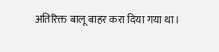अतिरिक्त बालू बाहर करा दिया गया था।